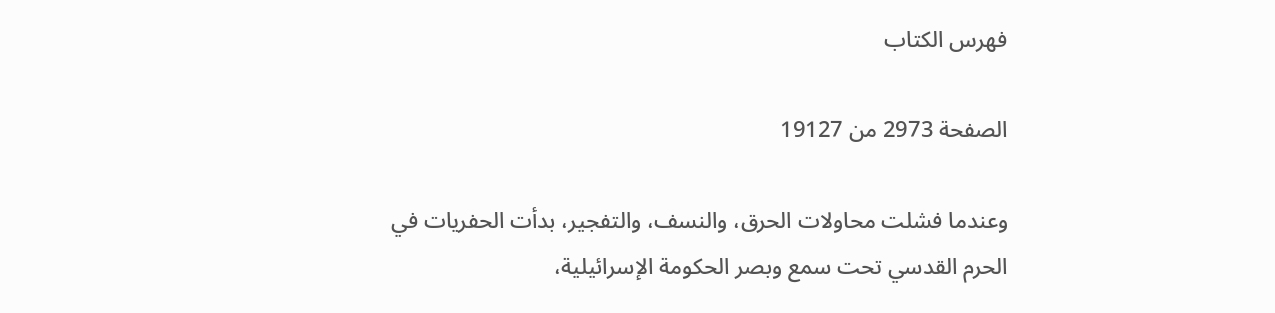فهرس الكتاب

الصفحة 2973 من 19127

وعندما فشلت محاولات الحرق، والنسف، والتفجير، بدأت الحفريات في الحرم القدسي تحت سمع وبصر الحكومة الإسرائيلية،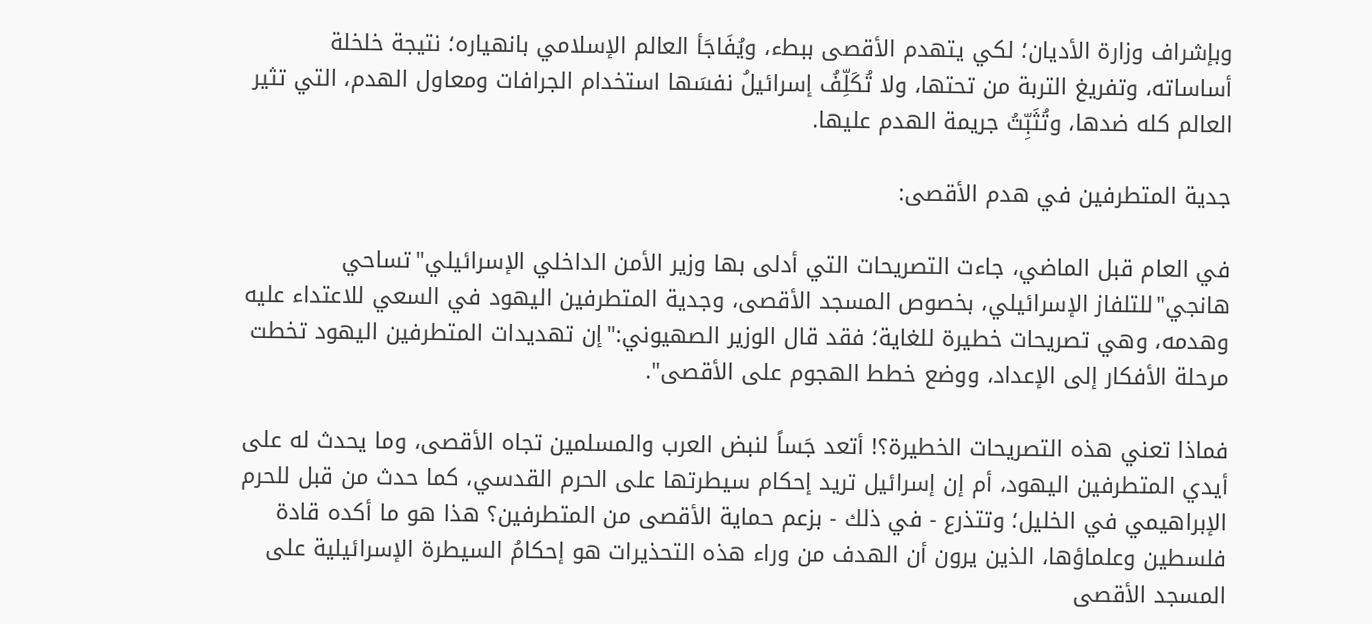وبإشراف وزارة الأديان؛ لكي يتهدم الأقصى ببطء، ويُفَاجَأ العالم الإسلامي بانهياره؛ نتيجة خلخلة أساساته، وتفريغ التربة من تحتها، ولا تُكَلِّفُ إسرائيلُ نفسَها استخدام الجرافات ومعاول الهدم، التي تثير العالم كله ضدها، وتُثَبِّتُ جريمة الهدم عليها.

جدية المتطرفين في هدم الأقصى:

في العام قبل الماضي، جاءت التصريحات التي أدلى بها وزير الأمن الداخلي الإسرائيلي"تساحي هانجي"للتلفاز الإسرائيلي، بخصوص المسجد الأقصى، وجدية المتطرفين اليهود في السعي للاعتداء عليه وهدمه، وهي تصريحات خطيرة للغاية؛ فقد قال الوزير الصهيوني:"إن تهديدات المتطرفين اليهود تخطت مرحلة الأفكار إلى الإعداد، ووضع خطط الهجوم على الأقصى".

فماذا تعني هذه التصريحات الخطيرة؟! أتعد جَساً لنبض العرب والمسلمين تجاه الأقصى، وما يحدث له على أيدي المتطرفين اليهود، أم إن إسرائيل تريد إحكام سيطرتها على الحرم القدسي، كما حدث من قبل للحرم الإبراهيمي في الخليل؛ وتتذرع - في ذلك - بزعم حماية الأقصى من المتطرفين؟ هذا هو ما أكده قادة فلسطين وعلماؤها، الذين يرون أن الهدف من وراء هذه التحذيرات هو إحكامُ السيطرة الإسرائيلية على المسجد الأقصى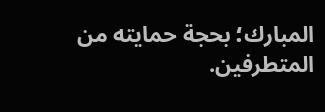المبارك؛ بحجة حمايته من المتطرفين.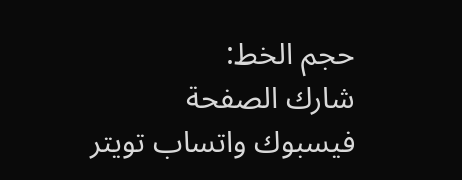حجم الخط:
شارك الصفحة
فيسبوك واتساب تويتر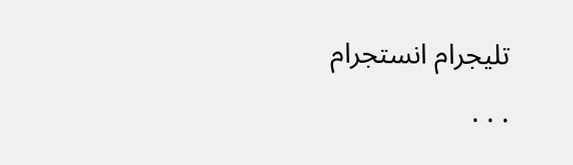تليجرام انستجرام
. . .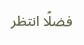فضلًا انتظر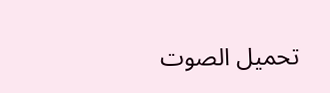تحميل الصوت